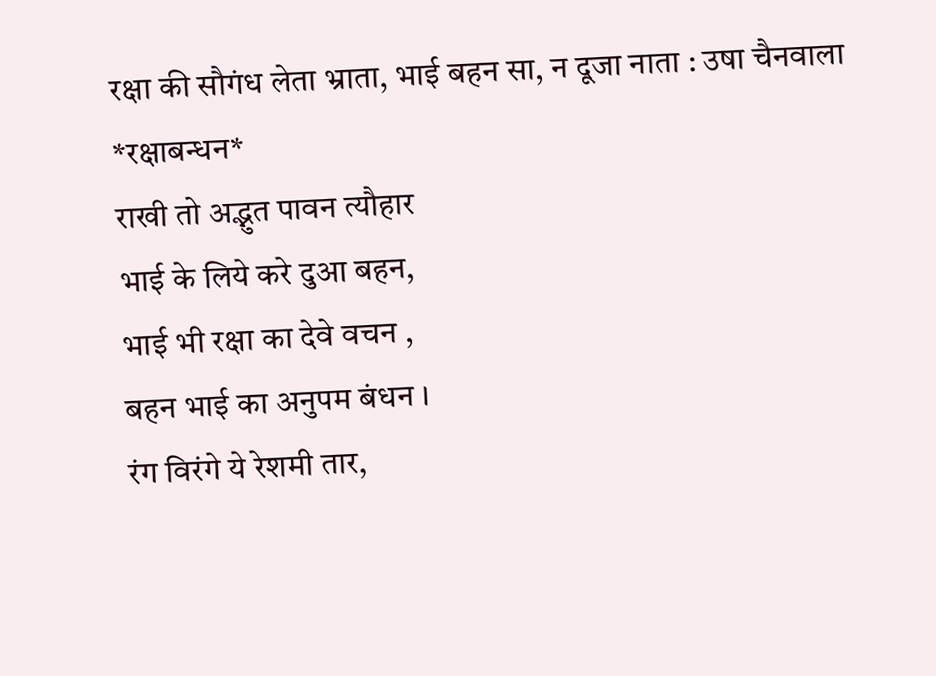रक्षा की सौगंध लेता भ्राता, भाई बहन सा, न दूजा नाता : उषा चैनवाला
*रक्षाबन्धन*
राखी तो अद्भुत पावन त्यौहार
भाई के लिये करे दुआ बहन,
भाई भी रक्षा का देवे वचन ,
बहन भाई का अनुपम बंधन ।
रंग विरंगे ये रेशमी तार,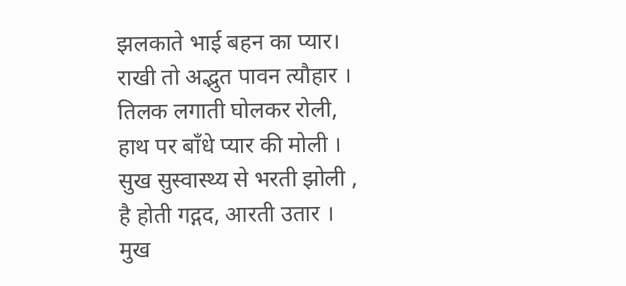झलकाते भाई बहन का प्यार।
राखी तो अद्भुत पावन त्यौहार ।
तिलक लगाती घोलकर रोली,
हाथ पर बाँधे प्यार की मोली ।
सुख सुस्वास्थ्य से भरती झोली ,
है होती गद्गद, आरती उतार ।
मुख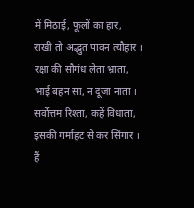में मिठाई, फूलों का हार,
राखी तो अद्भुत पावन त्यौहार ।
रक्षा की सौगंध लेता भ्राता,
भाई बहन सा, न दूजा नाता ।
सर्वोत्तम रिश्ता, कहें विधाता,
इसकी गर्माहट से कर सिंगार ।
हैं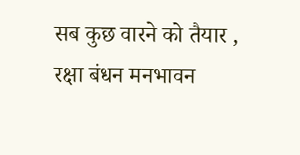सब कुछ वारने को तैयार ,
रक्षा बंधन मनभावन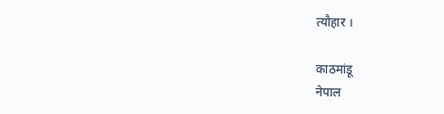त्यौहार ।

काठमांडू
नेपाल